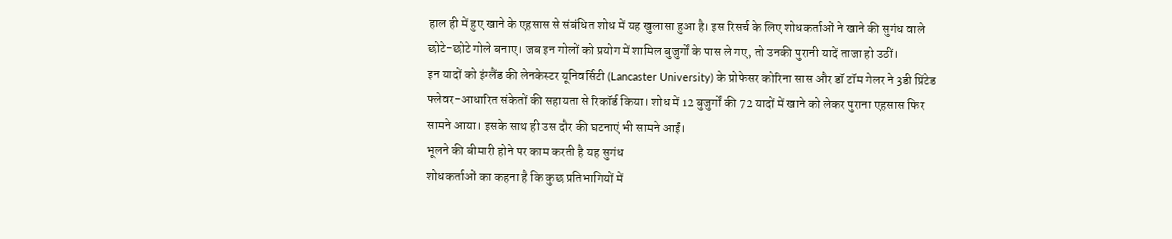हाल ही में हुए खाने के एहसास से संबंधित शोध में यह खुलासा हुआ है। इस रिसर्च के लिए शोधकर्ताओं ने खाने की सुगंध वाले छोटे-छोटे गोले बनाए। जब इन गोलों को प्रयोग में शामिल बुजुर्गों के पास ले गए, तो उनकी पुरानी यादें ताजा हो उठीं।
इन यादों को इंग्लैंड की लेनकेस्टर यूनिवर्सिटी (Lancaster University) के प्रोफेसर कोरिना सास और डॉ टॉम गेलर ने 3डी प्रिंटेड फ्लेवर-आधारित संकेतों की सहायता से रिकॉर्ड किया। शोध में 12 बुजुर्गों की 72 यादों में खाने को लेकर पुराना एहसास फिर सामने आया। इसके साथ ही उस दौर की घटनाएं भी सामने आईं।
भूलने की बीमारी होने पर काम करती है यह सुगंध
शोधकर्ताओं का कहना है कि कुछ प्रतिभागियों में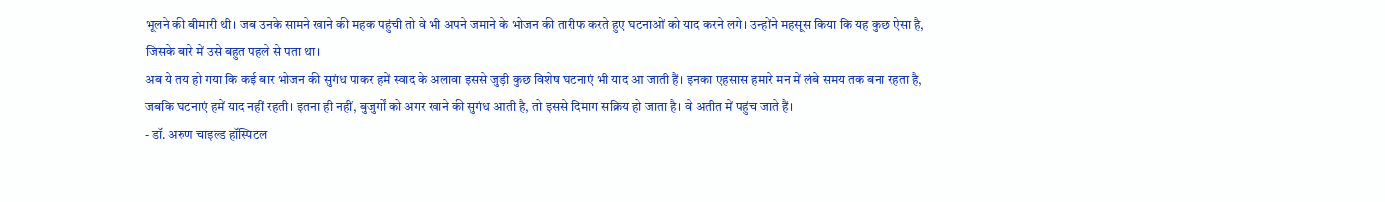भूलने की बीमारी थी। जब उनके सामने खाने की महक पहुंची तो वे भी अपने जमाने के भोजन की तारीफ करते हुए घटनाओं को याद करने लगे। उन्होंने महसूस किया कि यह कुछ ऐसा है, जिसके बारे में उसे बहुत पहले से पता था।
अब ये तय हो गया कि कई बार भोजन की सुगंध पाकर हमें स्वाद के अलावा इससे जुड़ी कुछ विशेष घटनाएं भी याद आ जाती हैं। इनका एहसास हमारे मन में लंबे समय तक बना रहता है, जबकि घटनाएं हमें याद नहीं रहती। इतना ही नहीं, बुजुर्गों को अगर खाने की सुगंध आती है, तो इससे दिमाग सक्रिय हो जाता है। वे अतीत में पहुंच जाते हैं।
- डॉ. अरुण चाइल्ड हॉस्पिटल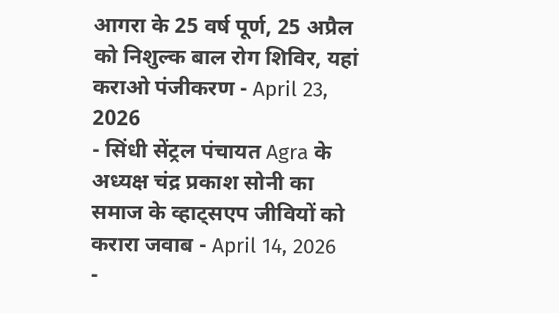आगरा के 25 वर्ष पूर्ण, 25 अप्रैल को निशुल्क बाल रोग शिविर, यहां कराओ पंजीकरण - April 23, 2026
- सिंधी सेंट्रल पंचायत Agra के अध्यक्ष चंद्र प्रकाश सोनी का समाज के व्हाट्सएप जीवियों को करारा जवाब - April 14, 2026
-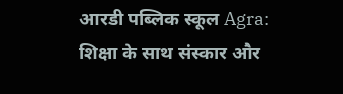आरडी पब्लिक स्कूल Agra: शिक्षा के साथ संस्कार और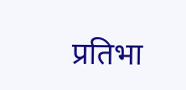प्रतिभा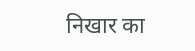निखार का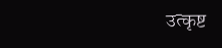उत्कृष्ट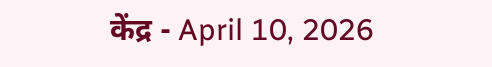केंद्र - April 10, 2026